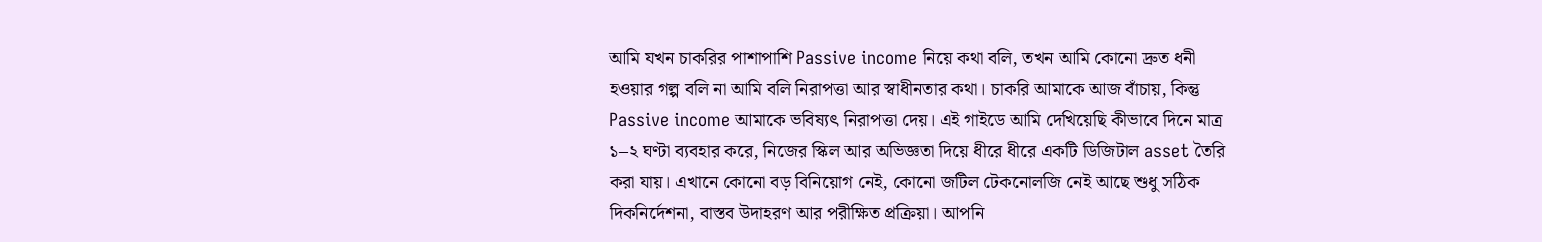আমি যখন চাকরির পাশাপাশি Passive income নিয়ে কথা বলি, তখন আমি কোনো দ্রুত ধনী হওয়ার গল্প বলি না আমি বলি নিরাপত্তা আর স্বাধীনতার কথা। চাকরি আমাকে আজ বাঁচায়, কিন্তু Passive income আমাকে ভবিষ্যৎ নিরাপত্তা দেয়। এই গাইডে আমি দেখিয়েছি কীভাবে দিনে মাত্র ১–২ ঘণ্টা ব্যবহার করে, নিজের স্কিল আর অভিজ্ঞতা দিয়ে ধীরে ধীরে একটি ডিজিটাল asset তৈরি করা যায়। এখানে কোনো বড় বিনিয়োগ নেই, কোনো জটিল টেকনোলজি নেই আছে শুধু সঠিক দিকনির্দেশনা, বাস্তব উদাহরণ আর পরীক্ষিত প্রক্রিয়া। আপনি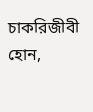চাকরিজীবী হোন,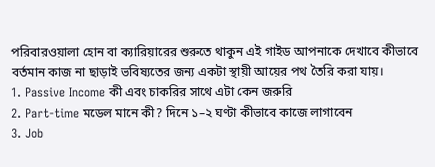পরিবারওয়ালা হোন বা ক্যারিয়ারের শুরুতে থাকুন এই গাইড আপনাকে দেখাবে কীভাবে বর্তমান কাজ না ছাড়াই ভবিষ্যতের জন্য একটা স্থায়ী আয়ের পথ তৈরি করা যায়।
1. Passive Income কী এবং চাকরির সাথে এটা কেন জরুরি
2. Part-time মডেল মানে কী? দিনে ১–২ ঘণ্টা কীভাবে কাজে লাগাবেন
3. Job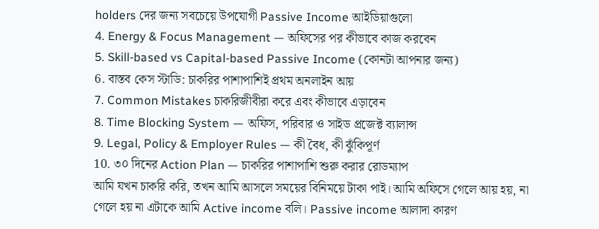holders দের জন্য সবচেয়ে উপযোগী Passive Income আইডিয়াগুলো
4. Energy & Focus Management — অফিসের পর কীভাবে কাজ করবেন
5. Skill-based vs Capital-based Passive Income (কোনটা আপনার জন্য)
6. বাস্তব কেস স্টাডি: চাকরির পাশাপাশিই প্রথম অনলাইন আয়
7. Common Mistakes চাকরিজীবীরা করে এবং কীভাবে এড়াবেন
8. Time Blocking System — অফিস, পরিবার ও সাইড প্রজেক্ট ব্যালান্স
9. Legal, Policy & Employer Rules — কী বৈধ, কী ঝুঁকিপূর্ণ
10. ৩০ দিনের Action Plan — চাকরির পাশাপাশি শুরু করার রোডম্যাপ
আমি যখন চাকরি করি, তখন আমি আসলে সময়ের বিনিময়ে টাকা পাই। আমি অফিসে গেলে আয় হয়, না গেলে হয় না এটাকে আমি Active income বলি। Passive income আলাদা কারণ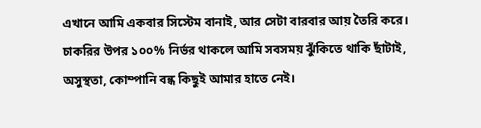এখানে আমি একবার সিস্টেম বানাই, আর সেটা বারবার আয় তৈরি করে। চাকরির উপর ১০০% নির্ভর থাকলে আমি সবসময় ঝুঁকিতে থাকি ছাঁটাই, অসুস্থতা, কোম্পানি বন্ধ কিছুই আমার হাতে নেই।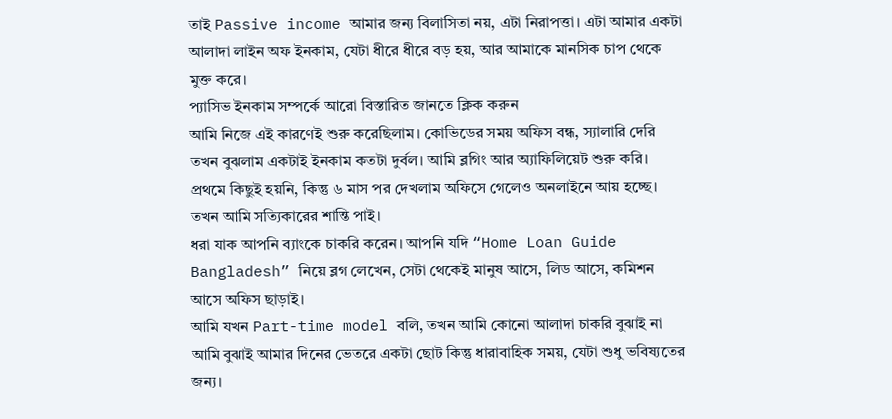তাই Passive income আমার জন্য বিলাসিতা নয়, এটা নিরাপত্তা। এটা আমার একটা আলাদা লাইন অফ ইনকাম, যেটা ধীরে ধীরে বড় হয়, আর আমাকে মানসিক চাপ থেকে মুক্ত করে।
প্যাসিভ ইনকাম সম্পর্কে আরো বিস্তারিত জানতে ক্লিক করুন
আমি নিজে এই কারণেই শুরু করেছিলাম। কোভিডের সময় অফিস বন্ধ, স্যালারি দেরি তখন বুঝলাম একটাই ইনকাম কতটা দুর্বল। আমি ব্লগিং আর অ্যাফিলিয়েট শুরু করি। প্রথমে কিছুই হয়নি, কিন্তু ৬ মাস পর দেখলাম অফিসে গেলেও অনলাইনে আয় হচ্ছে। তখন আমি সত্যিকারের শান্তি পাই।
ধরা যাক আপনি ব্যাংকে চাকরি করেন। আপনি যদি “Home Loan Guide Bangladesh” নিয়ে ব্লগ লেখেন, সেটা থেকেই মানুষ আসে, লিড আসে, কমিশন আসে অফিস ছাড়াই।
আমি যখন Part-time model বলি, তখন আমি কোনো আলাদা চাকরি বুঝাই না আমি বুঝাই আমার দিনের ভেতরে একটা ছোট কিন্তু ধারাবাহিক সময়, যেটা শুধু ভবিষ্যতের জন্য।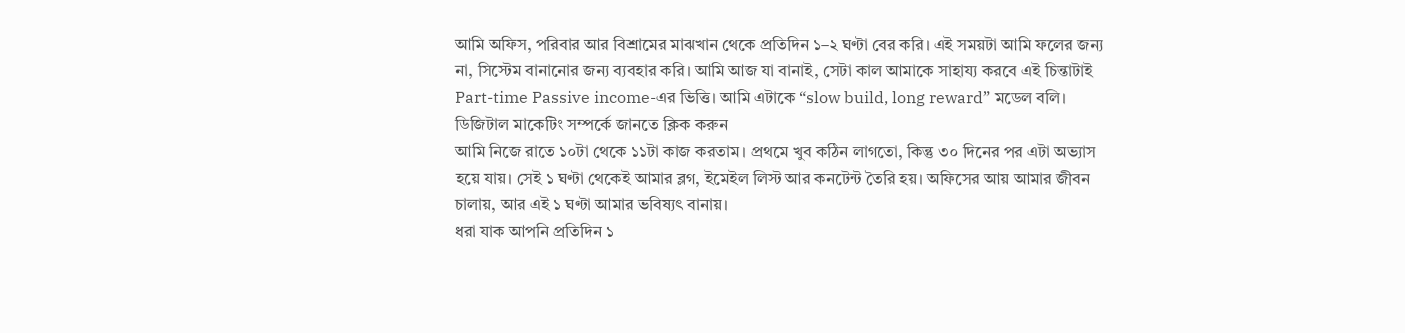আমি অফিস, পরিবার আর বিশ্রামের মাঝখান থেকে প্রতিদিন ১–২ ঘণ্টা বের করি। এই সময়টা আমি ফলের জন্য না, সিস্টেম বানানোর জন্য ব্যবহার করি। আমি আজ যা বানাই, সেটা কাল আমাকে সাহায্য করবে এই চিন্তাটাই Part-time Passive income-এর ভিত্তি। আমি এটাকে “slow build, long reward” মডেল বলি।
ডিজিটাল মাকেটিং সম্পর্কে জানতে ক্লিক করুন
আমি নিজে রাতে ১০টা থেকে ১১টা কাজ করতাম। প্রথমে খুব কঠিন লাগতো, কিন্তু ৩০ দিনের পর এটা অভ্যাস হয়ে যায়। সেই ১ ঘণ্টা থেকেই আমার ব্লগ, ইমেইল লিস্ট আর কনটেন্ট তৈরি হয়। অফিসের আয় আমার জীবন চালায়, আর এই ১ ঘণ্টা আমার ভবিষ্যৎ বানায়।
ধরা যাক আপনি প্রতিদিন ১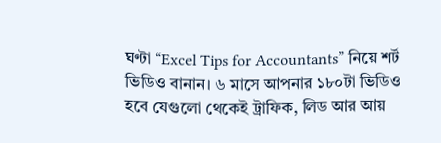ঘণ্টা “Excel Tips for Accountants” নিয়ে শর্ট ভিডিও বানান। ৬ মাসে আপনার ১৮০টা ভিডিও হবে যেগুলো থেকেই ট্রাফিক, লিড আর আয়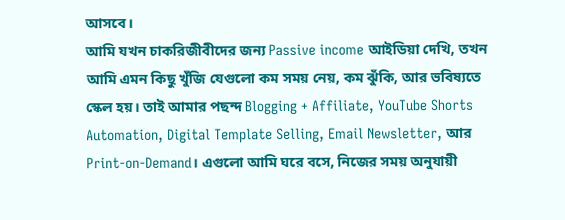আসবে।
আমি যখন চাকরিজীবীদের জন্য Passive income আইডিয়া দেখি, তখন আমি এমন কিছু খুঁজি যেগুলো কম সময় নেয়, কম ঝুঁকি, আর ভবিষ্যতে স্কেল হয়। তাই আমার পছন্দ Blogging + Affiliate, YouTube Shorts Automation, Digital Template Selling, Email Newsletter, আর Print-on-Demand। এগুলো আমি ঘরে বসে, নিজের সময় অনুযায়ী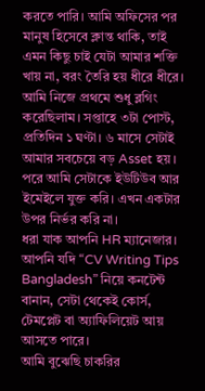করতে পারি। আমি অফিসের পর মানুষ হিসেবে ক্লান্ত থাকি, তাই এমন কিছু চাই যেটা আমার শক্তি খায় না, বরং তৈরি হয় ধীরে ধীরে।
আমি নিজে প্রথমে শুধু ব্লগিং করেছিলাম। সপ্তাহে ৩টা পোস্ট, প্রতিদিন ১ ঘণ্টা। ৬ মাসে সেটাই আমার সবচেয়ে বড় Asset হয়। পরে আমি সেটাকে ইউটিউব আর ইমেইলে যুক্ত করি। এখন একটার উপর নির্ভর করি না।
ধরা যাক আপনি HR ম্যানেজার। আপনি যদি “CV Writing Tips Bangladesh” নিয়ে কনটেন্ট বানান, সেটা থেকেই কোর্স, টেমপ্লেট বা অ্যাফিলিয়েট আয় আসতে পারে।
আমি বুঝেছি চাকরির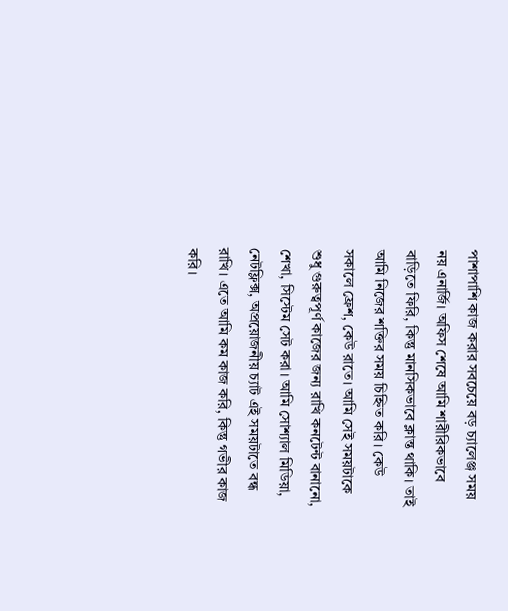পাশাপাশি কাজ করার সবচেয়ে বড় চ্যালেঞ্জ সময় নয় এনার্জি। অফিস শেষে আমি শারীরিকভাবে বাড়িতে ফিরি, কিন্তু মানসিকভাবে ক্লান্ত থাকি। তাই আমি নিজের শক্তির সময় চিহ্নিত করি। কেউ সকালে ফ্রেশ, কেউ রাতে। আমি সেই সময়টাকে শুধু গুরুত্বপূর্ণ কাজের জন্য রাখি কনটেন্ট বানানো, শেখা, সিস্টেম সেট করা। আমি সোশ্যাল মিডিয়া, নেটফ্লিক্স, অপ্রয়োজনীয় চ্যাট এই সময়টাতে বন্ধ রাখি। এতে আমি কম কাজ করি, কিন্তু গভীর কাজ করি।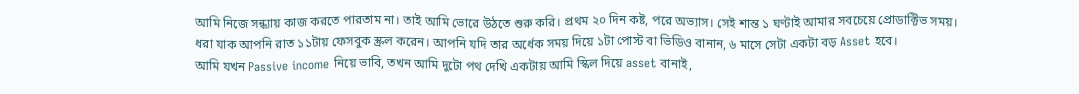আমি নিজে সন্ধ্যায় কাজ করতে পারতাম না। তাই আমি ভোরে উঠতে শুরু করি। প্রথম ২০ দিন কষ্ট, পরে অভ্যাস। সেই শান্ত ১ ঘণ্টাই আমার সবচেয়ে প্রোডাক্টিভ সময়।
ধরা যাক আপনি রাত ১১টায় ফেসবুক স্ক্রল করেন। আপনি যদি তার অর্ধেক সময় দিয়ে ১টা পোস্ট বা ভিডিও বানান, ৬ মাসে সেটা একটা বড় Asset হবে।
আমি যখন Passive income নিয়ে ভাবি, তখন আমি দুটো পথ দেখি একটায় আমি স্কিল দিয়ে asset বানাই,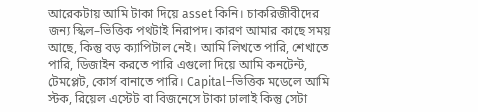আরেকটায় আমি টাকা দিয়ে asset কিনি। চাকরিজীবীদের জন্য স্কিল–ভিত্তিক পথটাই নিরাপদ। কারণ আমার কাছে সময় আছে, কিন্তু বড় ক্যাপিটাল নেই। আমি লিখতে পারি, শেখাতে পারি, ডিজাইন করতে পারি এগুলো দিয়ে আমি কনটেন্ট, টেমপ্লেট, কোর্স বানাতে পারি। Capital–ভিত্তিক মডেলে আমি স্টক, রিয়েল এস্টেট বা বিজনেসে টাকা ঢালাই কিন্তু সেটা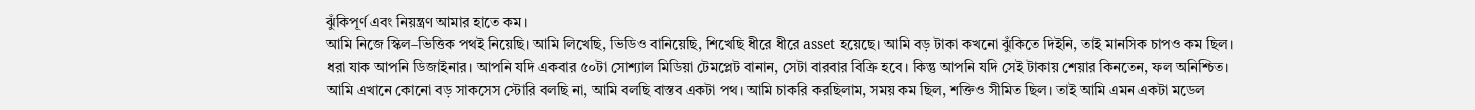ঝুঁকিপূর্ণ এবং নিয়ন্ত্রণ আমার হাতে কম।
আমি নিজে স্কিল–ভিত্তিক পথই নিয়েছি। আমি লিখেছি, ভিডিও বানিয়েছি, শিখেছি ধীরে ধীরে asset হয়েছে। আমি বড় টাকা কখনো ঝুঁকিতে দিইনি, তাই মানসিক চাপও কম ছিল।
ধরা যাক আপনি ডিজাইনার। আপনি যদি একবার ৫০টা সোশ্যাল মিডিয়া টেমপ্লেট বানান, সেটা বারবার বিক্রি হবে। কিন্তু আপনি যদি সেই টাকায় শেয়ার কিনতেন, ফল অনিশ্চিত।
আমি এখানে কোনো বড় সাকসেস স্টোরি বলছি না, আমি বলছি বাস্তব একটা পথ। আমি চাকরি করছিলাম, সময় কম ছিল, শক্তিও সীমিত ছিল। তাই আমি এমন একটা মডেল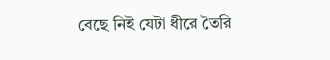বেছে নিই যেটা ধীরে তৈরি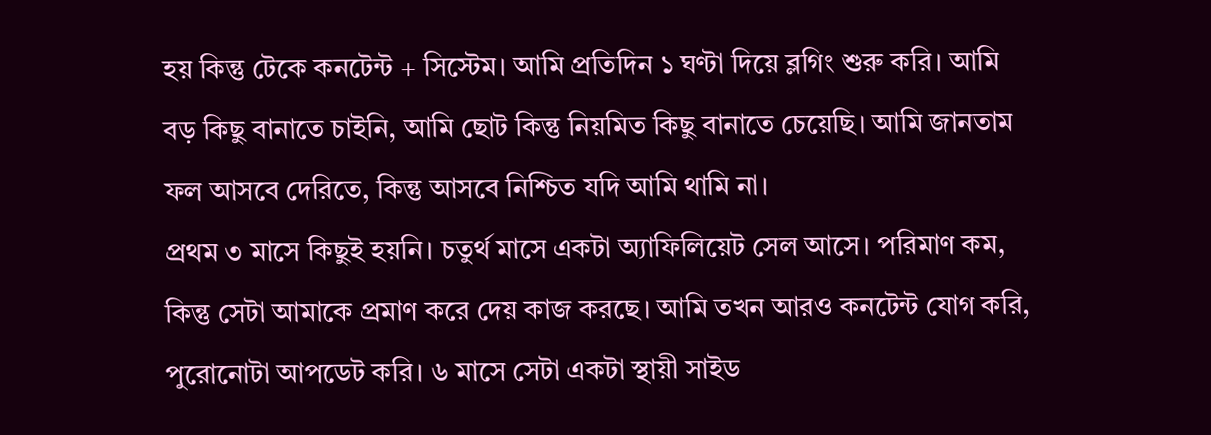হয় কিন্তু টেকে কনটেন্ট + সিস্টেম। আমি প্রতিদিন ১ ঘণ্টা দিয়ে ব্লগিং শুরু করি। আমি বড় কিছু বানাতে চাইনি, আমি ছোট কিন্তু নিয়মিত কিছু বানাতে চেয়েছি। আমি জানতাম ফল আসবে দেরিতে, কিন্তু আসবে নিশ্চিত যদি আমি থামি না।
প্রথম ৩ মাসে কিছুই হয়নি। চতুর্থ মাসে একটা অ্যাফিলিয়েট সেল আসে। পরিমাণ কম, কিন্তু সেটা আমাকে প্রমাণ করে দেয় কাজ করছে। আমি তখন আরও কনটেন্ট যোগ করি, পুরোনোটা আপডেট করি। ৬ মাসে সেটা একটা স্থায়ী সাইড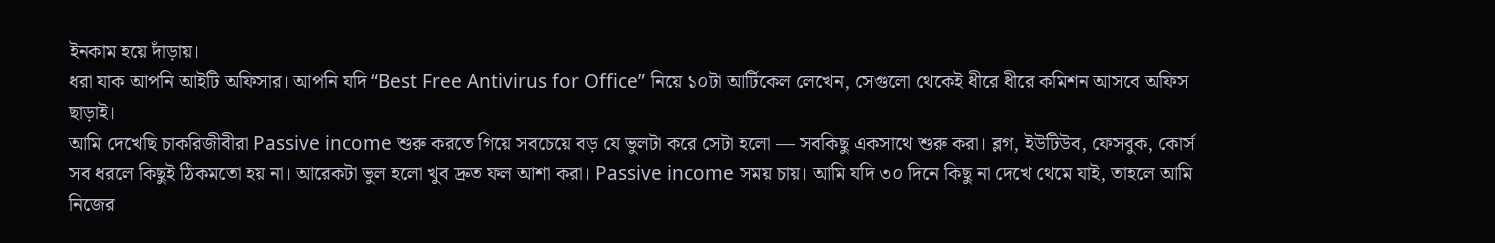ইনকাম হয়ে দাঁড়ায়।
ধরা যাক আপনি আইটি অফিসার। আপনি যদি “Best Free Antivirus for Office” নিয়ে ১০টা আর্টিকেল লেখেন, সেগুলো থেকেই ধীরে ধীরে কমিশন আসবে অফিস ছাড়াই।
আমি দেখেছি চাকরিজীবীরা Passive income শুরু করতে গিয়ে সবচেয়ে বড় যে ভুলটা করে সেটা হলো — সবকিছু একসাথে শুরু করা। ব্লগ, ইউটিউব, ফেসবুক, কোর্স সব ধরলে কিছুই ঠিকমতো হয় না। আরেকটা ভুল হলো খুব দ্রুত ফল আশা করা। Passive income সময় চায়। আমি যদি ৩০ দিনে কিছু না দেখে থেমে যাই, তাহলে আমি নিজের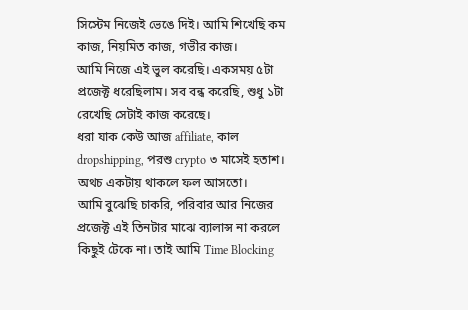সিস্টেম নিজেই ভেঙে দিই। আমি শিখেছি কম কাজ, নিয়মিত কাজ, গভীর কাজ।
আমি নিজে এই ভুল করেছি। একসময় ৫টা প্রজেক্ট ধরেছিলাম। সব বন্ধ করেছি, শুধু ১টা রেখেছি সেটাই কাজ করেছে।
ধরা যাক কেউ আজ affiliate, কাল dropshipping, পরশু crypto ৩ মাসেই হতাশ। অথচ একটায় থাকলে ফল আসতো।
আমি বুঝেছি চাকরি, পরিবার আর নিজের প্রজেক্ট এই তিনটার মাঝে ব্যালান্স না করলে কিছুই টেকে না। তাই আমি Time Blocking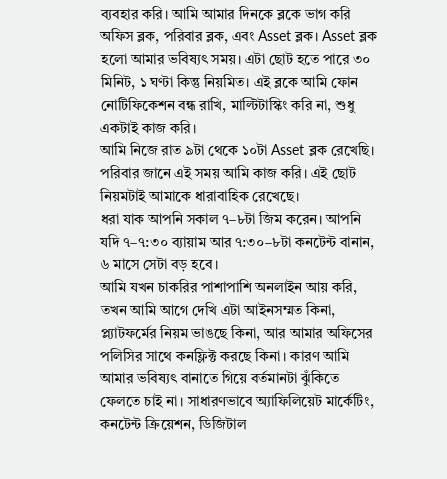ব্যবহার করি। আমি আমার দিনকে ব্লকে ভাগ করি অফিস ব্লক, পরিবার ব্লক, এবং Asset ব্লক। Asset ব্লক হলো আমার ভবিষ্যৎ সময়। এটা ছোট হতে পারে ৩০ মিনিট, ১ ঘণ্টা কিন্তু নিয়মিত। এই ব্লকে আমি ফোন নোটিফিকেশন বন্ধ রাখি, মাল্টিটাস্কিং করি না, শুধু একটাই কাজ করি।
আমি নিজে রাত ৯টা থেকে ১০টা Asset ব্লক রেখেছি। পরিবার জানে এই সময় আমি কাজ করি। এই ছোট নিয়মটাই আমাকে ধারাবাহিক রেখেছে।
ধরা যাক আপনি সকাল ৭–৮টা জিম করেন। আপনি যদি ৭–৭:৩০ ব্যায়াম আর ৭:৩০–৮টা কনটেন্ট বানান, ৬ মাসে সেটা বড় হবে।
আমি যখন চাকরির পাশাপাশি অনলাইন আয় করি, তখন আমি আগে দেখি এটা আইনসম্মত কিনা, প্ল্যাটফর্মের নিয়ম ভাঙছে কিনা, আর আমার অফিসের পলিসির সাথে কনফ্লিক্ট করছে কিনা। কারণ আমি আমার ভবিষ্যৎ বানাতে গিয়ে বর্তমানটা ঝুঁকিতে ফেলতে চাই না। সাধারণভাবে অ্যাফিলিয়েট মার্কেটিং, কনটেন্ট ক্রিয়েশন, ডিজিটাল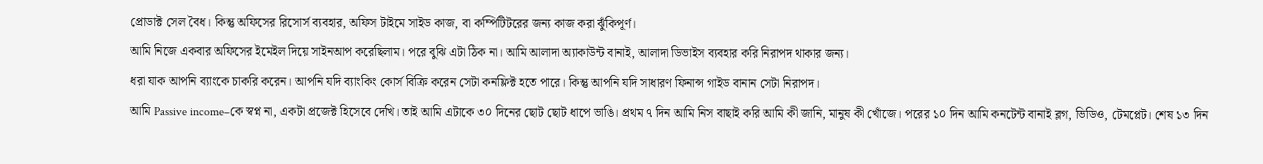প্রোডাক্ট সেল বৈধ। কিন্তু অফিসের রিসোর্স ব্যবহার, অফিস টাইমে সাইড কাজ, বা কম্পিটিটরের জন্য কাজ করা ঝুঁকিপূর্ণ।
আমি নিজে একবার অফিসের ইমেইল দিয়ে সাইনআপ করেছিলাম। পরে বুঝি এটা ঠিক না। আমি আলাদা অ্যাকাউন্ট বানাই, আলাদা ডিভাইস ব্যবহার করি নিরাপদ থাকার জন্য।
ধরা যাক আপনি ব্যাংকে চাকরি করেন। আপনি যদি ব্যাংকিং কোর্স বিক্রি করেন সেটা কনফ্লিক্ট হতে পারে। কিন্তু আপনি যদি সাধারণ ফিনান্স গাইড বানান সেটা নিরাপদ।
আমি Passive income–কে স্বপ্ন না, একটা প্রজেক্ট হিসেবে দেখি। তাই আমি এটাকে ৩০ দিনের ছোট ছোট ধাপে ভাঙি। প্রথম ৭ দিন আমি নিস বাছাই করি আমি কী জানি, মানুষ কী খোঁজে। পরের ১০ দিন আমি কনটেন্ট বানাই ব্লগ, ভিডিও, টেমপ্লেট। শেষ ১৩ দিন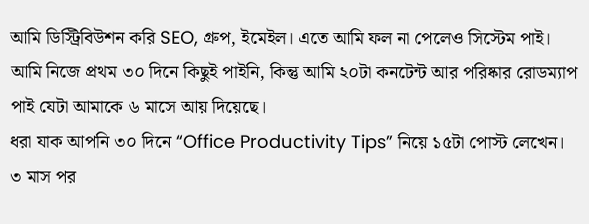আমি ডিস্ট্রিবিউশন করি SEO, গ্রুপ, ইমেইল। এতে আমি ফল না পেলেও সিস্টেম পাই।
আমি নিজে প্রথম ৩০ দিনে কিছুই পাইনি, কিন্তু আমি ২০টা কনটেন্ট আর পরিষ্কার রোডম্যাপ পাই যেটা আমাকে ৬ মাসে আয় দিয়েছে।
ধরা যাক আপনি ৩০ দিনে “Office Productivity Tips” নিয়ে ১৫টা পোস্ট লেখেন। ৩ মাস পর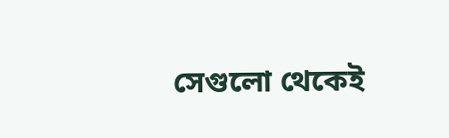সেগুলো থেকেই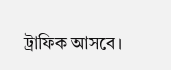ট্রাফিক আসবে।